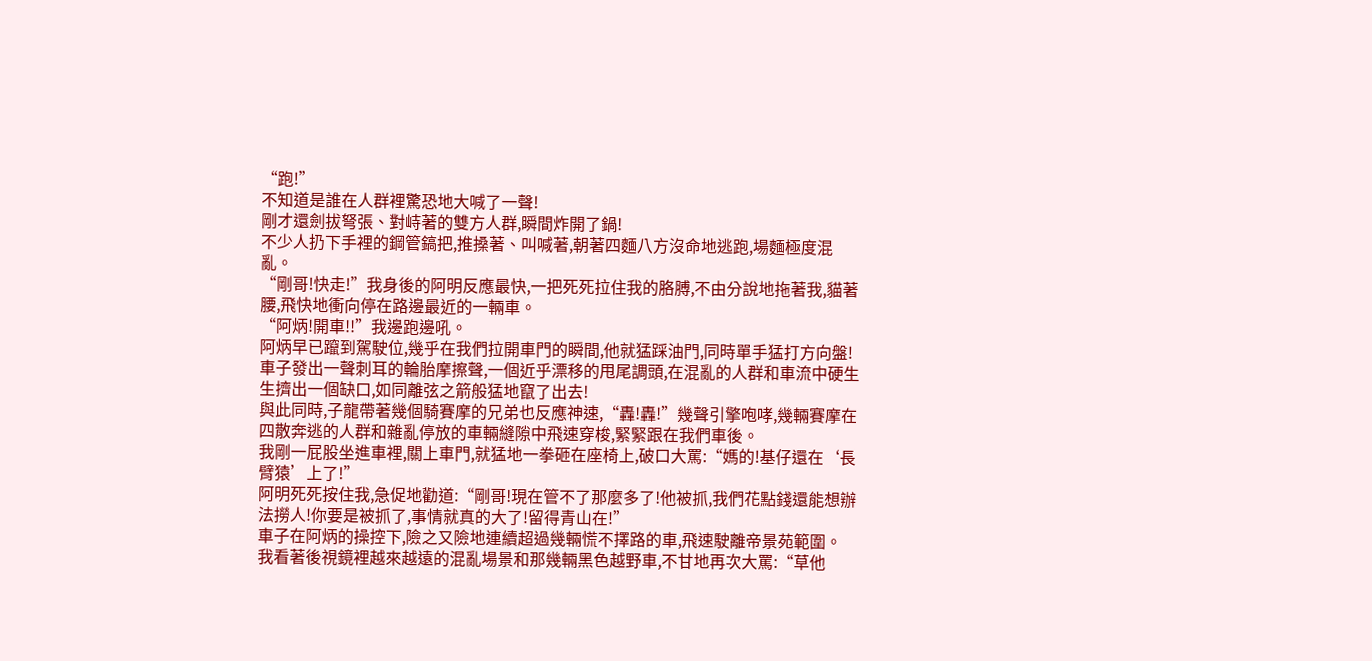“跑!”
不知道是誰在人群裡驚恐地大喊了一聲!
剛才還劍拔弩張、對峙著的雙方人群,瞬間炸開了鍋!
不少人扔下手裡的鋼管鎬把,推搡著、叫喊著,朝著四麵八方沒命地逃跑,場麵極度混亂。
“剛哥!快走!”我身後的阿明反應最快,一把死死拉住我的胳膊,不由分說地拖著我,貓著腰,飛快地衝向停在路邊最近的一輛車。
“阿炳!開車!!”我邊跑邊吼。
阿炳早已躥到駕駛位,幾乎在我們拉開車門的瞬間,他就猛踩油門,同時單手猛打方向盤!車子發出一聲刺耳的輪胎摩擦聲,一個近乎漂移的甩尾調頭,在混亂的人群和車流中硬生生擠出一個缺口,如同離弦之箭般猛地竄了出去!
與此同時,子龍帶著幾個騎賽摩的兄弟也反應神速,“轟!轟!”幾聲引擎咆哮,幾輛賽摩在四散奔逃的人群和雜亂停放的車輛縫隙中飛速穿梭,緊緊跟在我們車後。
我剛一屁股坐進車裡,關上車門,就猛地一拳砸在座椅上,破口大罵:“媽的!基仔還在‘長臂猿’上了!”
阿明死死按住我,急促地勸道:“剛哥!現在管不了那麼多了!他被抓,我們花點錢還能想辦法撈人!你要是被抓了,事情就真的大了!留得青山在!”
車子在阿炳的操控下,險之又險地連續超過幾輛慌不擇路的車,飛速駛離帝景苑範圍。
我看著後視鏡裡越來越遠的混亂場景和那幾輛黑色越野車,不甘地再次大罵:“草他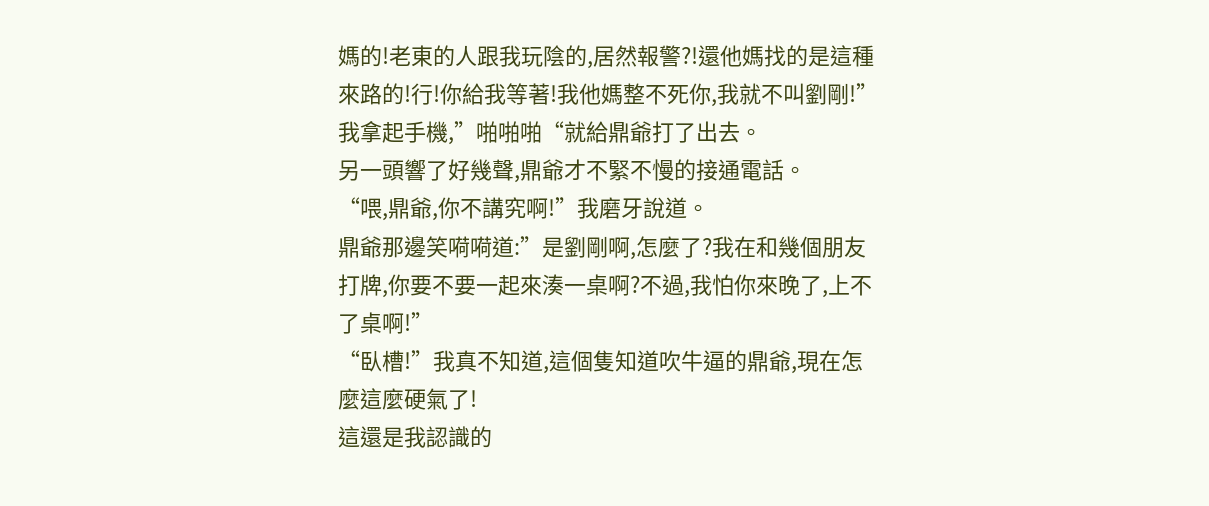媽的!老東的人跟我玩陰的,居然報警?!還他媽找的是這種來路的!行!你給我等著!我他媽整不死你,我就不叫劉剛!”
我拿起手機,”啪啪啪“就給鼎爺打了出去。
另一頭響了好幾聲,鼎爺才不緊不慢的接通電話。
“喂,鼎爺,你不講究啊!”我磨牙說道。
鼎爺那邊笑嗬嗬道:”是劉剛啊,怎麼了?我在和幾個朋友打牌,你要不要一起來湊一桌啊?不過,我怕你來晚了,上不了桌啊!”
“臥槽!”我真不知道,這個隻知道吹牛逼的鼎爺,現在怎麼這麼硬氣了!
這還是我認識的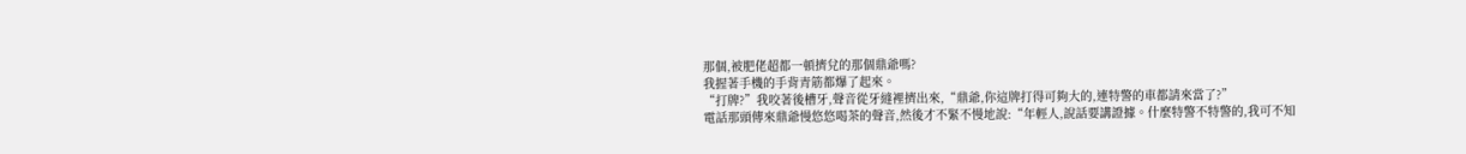那個,被肥佬超都一頓擠兌的那個鼎爺嗎?
我握著手機的手背青筋都爆了起來。
“打牌?”我咬著後槽牙,聲音從牙縫裡擠出來,“鼎爺,你這牌打得可夠大的,連特警的車都請來當了?”
電話那頭傳來鼎爺慢悠悠喝茶的聲音,然後才不緊不慢地說:“年輕人,說話要講證據。什麼特警不特警的,我可不知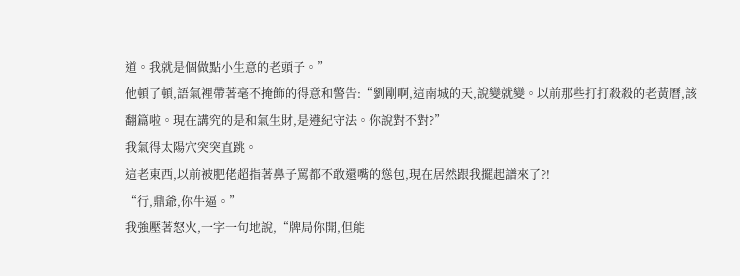道。我就是個做點小生意的老頭子。”
他頓了頓,語氣裡帶著毫不掩飾的得意和警告:“劉剛啊,這南城的天,說變就變。以前那些打打殺殺的老黃曆,該翻篇啦。現在講究的是和氣生財,是遵紀守法。你說對不對?”
我氣得太陽穴突突直跳。
這老東西,以前被肥佬超指著鼻子罵都不敢還嘴的慫包,現在居然跟我擺起譜來了?!
“行,鼎爺,你牛逼。”
我強壓著怒火,一字一句地說,“牌局你開,但能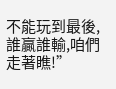不能玩到最後,誰贏誰輸,咱們走著瞧!”